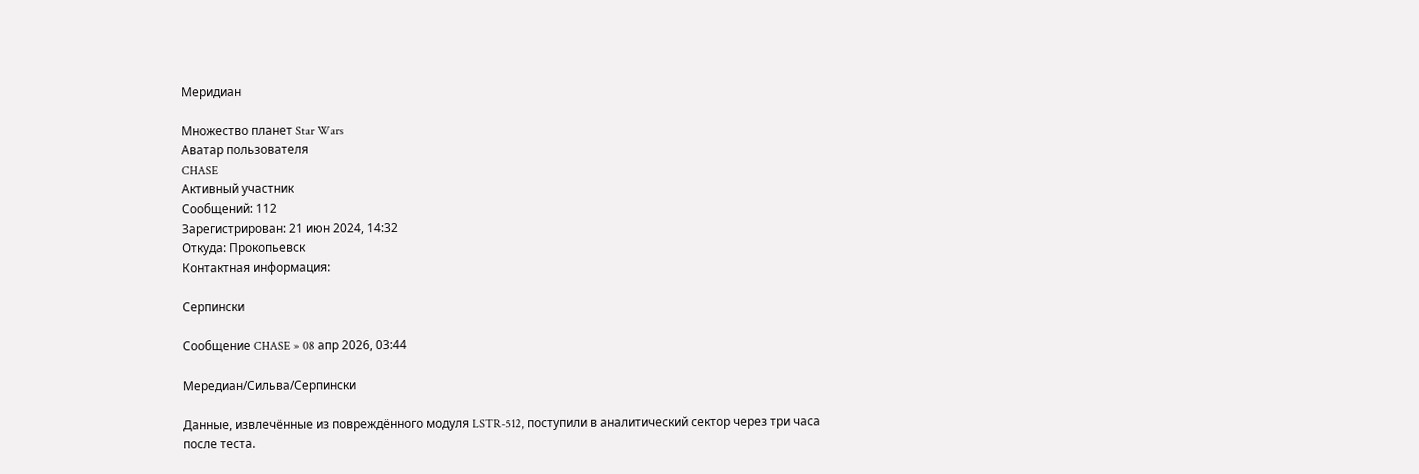Меридиан

Множество планет Star Wars
Аватар пользователя
CHASE
Активный участник
Сообщений: 112
Зарегистрирован: 21 июн 2024, 14:32
Откуда: Прокопьевск
Контактная информация:

Серпински

Сообщение CHASE » 08 апр 2026, 03:44

Мередиан/Сильва/Серпински

Данные, извлечённые из повреждённого модуля LSTR-512, поступили в аналитический сектор через три часа после теста.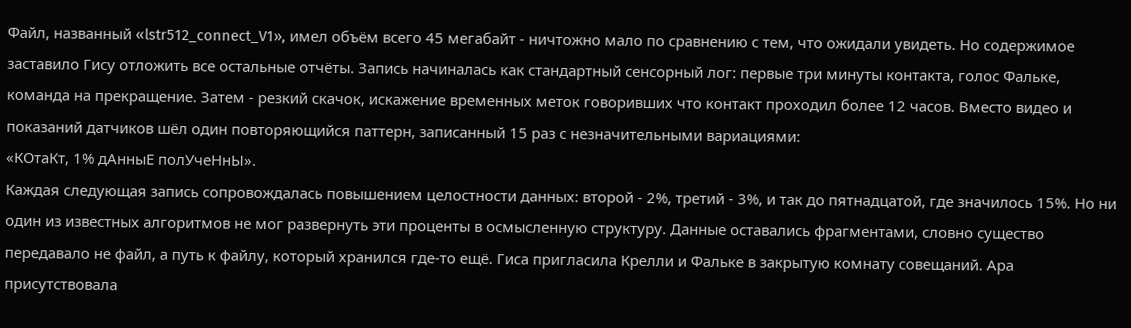Файл, названный «lstr512_connect_V1», имел объём всего 45 мегабайт - ничтожно мало по сравнению с тем, что ожидали увидеть. Но содержимое заставило Гису отложить все остальные отчёты. Запись начиналась как стандартный сенсорный лог: первые три минуты контакта, голос Фальке, команда на прекращение. Затем - резкий скачок, искажение временных меток говоривших что контакт проходил более 12 часов. Вместо видео и показаний датчиков шёл один повторяющийся паттерн, записанный 15 раз с незначительными вариациями:
«КОтаКт, 1% дАнныЕ полУчеНнЫ».
Каждая следующая запись сопровождалась повышением целостности данных: второй - 2%, третий - 3%, и так до пятнадцатой, где значилось 15%. Но ни один из известных алгоритмов не мог развернуть эти проценты в осмысленную структуру. Данные оставались фрагментами, словно существо передавало не файл, а путь к файлу, который хранился где-то ещё. Гиса пригласила Крелли и Фальке в закрытую комнату совещаний. Ара присутствовала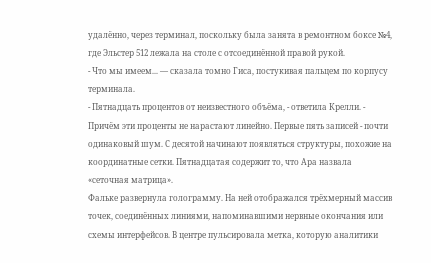удалённо, через терминал, поскольку была занята в ремонтном боксе №4, где Эльстер 512 лежала на столе с отсоединённой правой рукой.
- Что мы имеем... — сказала томно Гиса, постукивая пальцем по корпусу терминала.
- Пятнадцать процентов от неизвестного объёма, - ответила Крелли. - Причём эти проценты не нарастают линейно. Первые пять записей - почти одинаковый шум. С десятой начинают появляться структуры, похожие на координатные сетки. Пятнадцатая содержит то, что Ара назвала «сеточная матрица».
Фальке развернула голограмму. На ней отображался трёхмерный массив точек, соединённых линиями, напоминавшими нервные окончания или схемы интерфейсов. В центре пульсировала метка, которую аналитики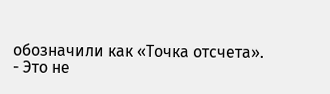обозначили как «Точка отсчета».
- Это не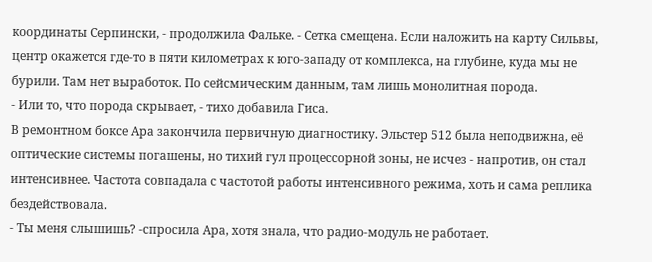координаты Серпински, - продолжила Фальке. - Сетка смещена. Если наложить на карту Сильвы, центр окажется где-то в пяти километрах к юго-западу от комплекса, на глубине, куда мы не бурили. Там нет выработок. По сейсмическим данным, там лишь монолитная порода.
- Или то, что порода скрывает, - тихо добавила Гиса.
В ремонтном боксе Ара закончила первичную диагностику. Эльстер 512 была неподвижна, её оптические системы погашены, но тихий гул процессорной зоны, не исчез - напротив, он стал интенсивнее. Частота совпадала с частотой работы интенсивного режима, хоть и сама реплика бездействовала.
- Ты меня слышишь? -спросила Ара, хотя знала, что радио-модуль не работает.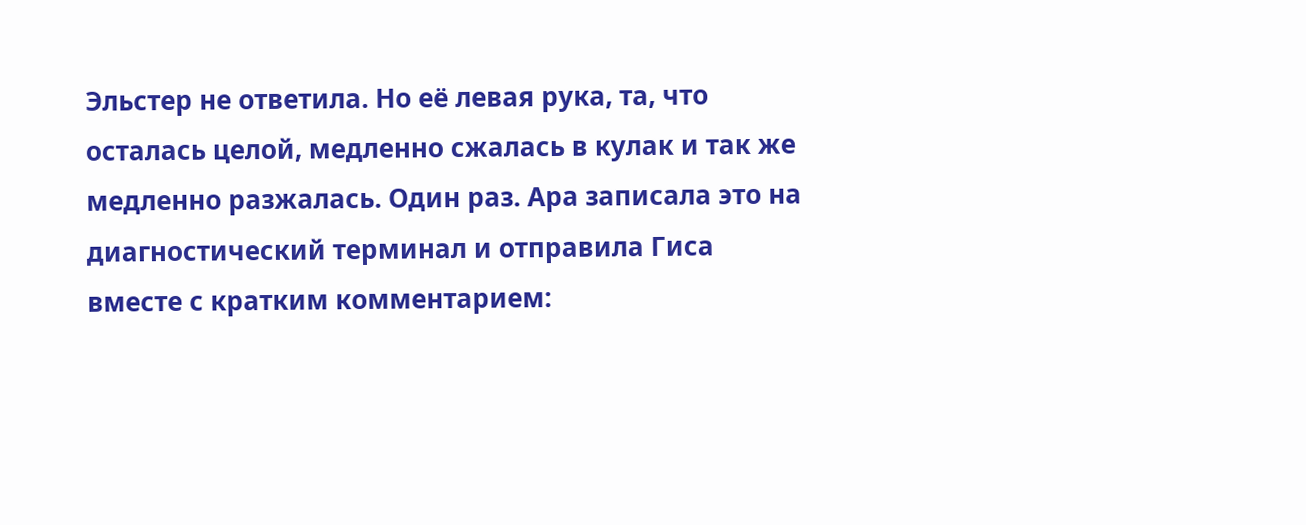Эльстер не ответила. Но её левая рука, та, что осталась целой, медленно сжалась в кулак и так же медленно разжалась. Один раз. Ара записала это на диагностический терминал и отправила Гиса вместе с кратким комментарием: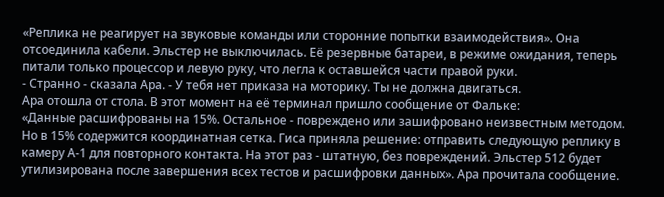«Реплика не реагирует на звуковые команды или сторонние попытки взаимодействия». Она отсоединила кабели. Эльстер не выключилась. Её резервные батареи, в режиме ожидания, теперь питали только процессор и левую руку, что легла к оставшейся части правой руки.
- Странно - сказала Ара. - У тебя нет приказа на моторику. Ты не должна двигаться.
Ара отошла от стола. В этот момент на её терминал пришло сообщение от Фальке:
«Данные расшифрованы на 15%. Остальное - повреждено или зашифровано неизвестным методом. Но в 15% содержится координатная сетка. Гиса приняла решение: отправить следующую реплику в камеру А-1 для повторного контакта. На этот раз - штатную, без повреждений. Эльстер 512 будет утилизирована после завершения всех тестов и расшифровки данных». Ара прочитала сообщение.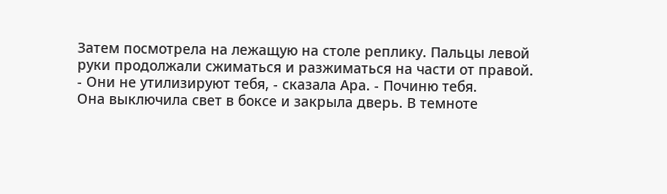Затем посмотрела на лежащую на столе реплику. Пальцы левой руки продолжали сжиматься и разжиматься на части от правой.
- Они не утилизируют тебя, - сказала Ара. - Починю тебя.
Она выключила свет в боксе и закрыла дверь. В темноте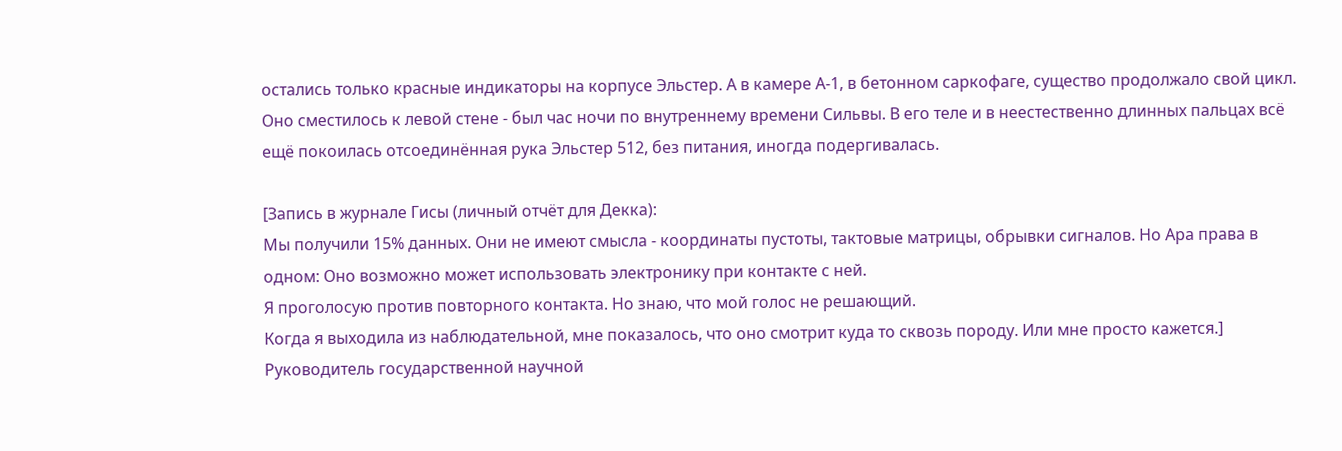остались только красные индикаторы на корпусе Эльстер. А в камере А-1, в бетонном саркофаге, существо продолжало свой цикл. Оно сместилось к левой стене - был час ночи по внутреннему времени Сильвы. В его теле и в неестественно длинных пальцах всё ещё покоилась отсоединённая рука Эльстер 512, без питания, иногда подергивалась.

[Запись в журнале Гисы (личный отчёт для Декка):
Мы получили 15% данных. Они не имеют смысла - координаты пустоты, тактовые матрицы, обрывки сигналов. Но Ара права в одном: Оно возможно может использовать электронику при контакте с ней.
Я проголосую против повторного контакта. Но знаю, что мой голос не решающий.
Когда я выходила из наблюдательной, мне показалось, что оно смотрит куда то сквозь породу. Или мне просто кажется.]
Руководитель государственной научной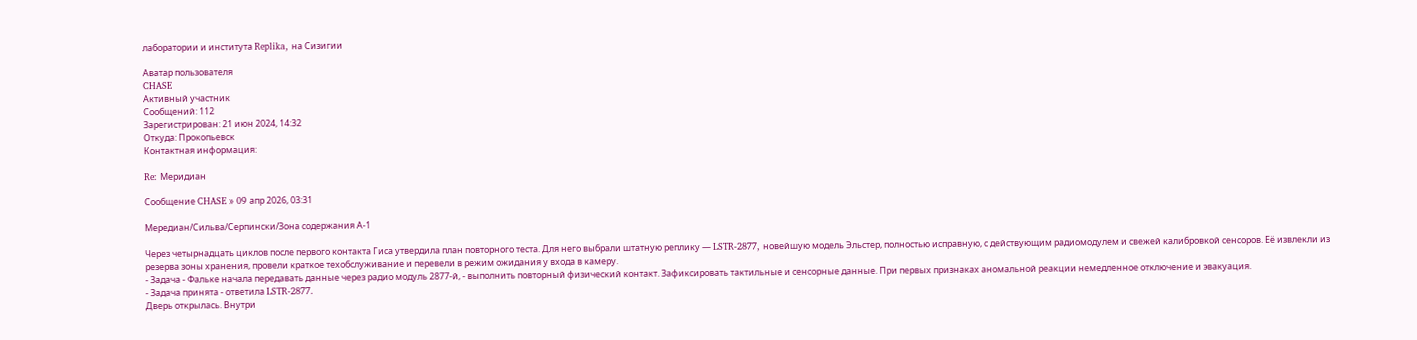лаборатории и института Replika, на Сизигии

Аватар пользователя
CHASE
Активный участник
Сообщений: 112
Зарегистрирован: 21 июн 2024, 14:32
Откуда: Прокопьевск
Контактная информация:

Re: Меридиан

Сообщение CHASE » 09 апр 2026, 03:31

Мередиан/Сильва/Серпински/Зона содержания А-1

Через четырнадцать циклов после первого контакта Гиса утвердила план повторного теста. Для него выбрали штатную реплику — LSTR-2877, новейшую модель Эльстер, полностью исправную, с действующим радиомодулем и свежей калибровкой сенсоров. Её извлекли из резерва зоны хранения, провели краткое техобслуживание и перевели в режим ожидания у входа в камеру.
- Задача - Фальке начала передавать данные через радио модуль 2877-й, - выполнить повторный физический контакт. Зафиксировать тактильные и сенсорные данные. При первых признаках аномальной реакции немедленное отключение и эвакуация.
- Задача принята - ответила LSTR-2877.
Дверь открылась. Внутри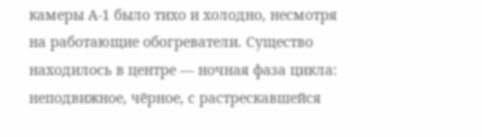камеры А-1 было тихо и холодно, несмотря на работающие обогреватели. Существо находилось в центре — ночная фаза цикла: неподвижное, чёрное, с растрескавшейся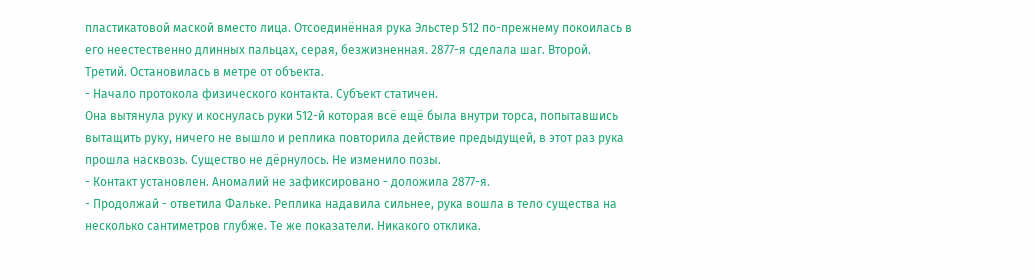пластикатовой маской вместо лица. Отсоединённая рука Эльстер 512 по-прежнему покоилась в его неестественно длинных пальцах, серая, безжизненная. 2877-я сделала шаг. Второй. Третий. Остановилась в метре от объекта.
- Начало протокола физического контакта. Субъект статичен.
Она вытянула руку и коснулась руки 512-й которая всё ещё была внутри торса, попытавшись вытащить руку, ничего не вышло и реплика повторила действие предыдущей, в этот раз рука прошла насквозь. Существо не дёрнулось. Не изменило позы.
- Контакт установлен. Аномалий не зафиксировано - доложила 2877-я.
- Продолжай - ответила Фальке. Реплика надавила сильнее, рука вошла в тело существа на несколько сантиметров глубже. Те же показатели. Никакого отклика.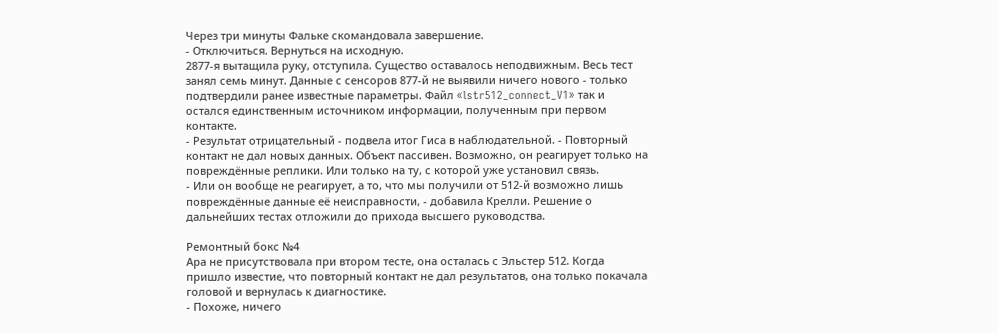Через три минуты Фальке скомандовала завершение.
- Отключиться. Вернуться на исходную.
2877-я вытащила руку, отступила. Существо оставалось неподвижным. Весь тест занял семь минут. Данные с сенсоров 877-й не выявили ничего нового - только подтвердили ранее известные параметры. Файл «lstr512_connect_V1» так и остался единственным источником информации, полученным при первом контакте.
- Результат отрицательный - подвела итог Гиса в наблюдательной. - Повторный контакт не дал новых данных. Объект пассивен. Возможно, он реагирует только на повреждённые реплики. Или только на ту, с которой уже установил связь.
- Или он вообще не реагирует, а то, что мы получили от 512-й возможно лишь повреждённые данные её неисправности, - добавила Крелли. Решение о дальнейших тестах отложили до прихода высшего руководства.

Ремонтный бокс №4
Ара не присутствовала при втором тесте, она осталась с Эльстер 512. Когда пришло известие, что повторный контакт не дал результатов, она только покачала головой и вернулась к диагностике.
- Похоже, ничего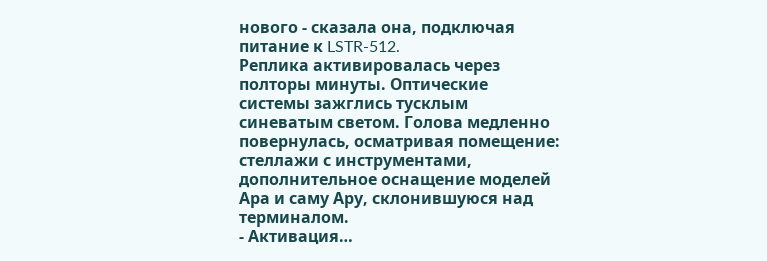нового - сказала она, подключая питание к LSTR-512.
Реплика активировалась через полторы минуты. Оптические системы зажглись тусклым синеватым светом. Голова медленно повернулась, осматривая помещение: стеллажи с инструментами, дополнительное оснащение моделей Ара и саму Ару, склонившуюся над терминалом.
- Активация…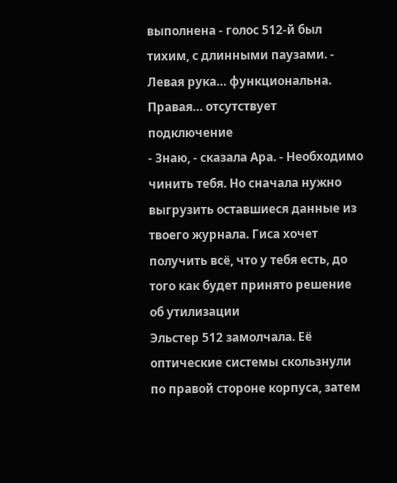выполнена - голос 512-й был тихим, с длинными паузами. - Левая рука… функциональна. Правая… отсутствует подключение
- Знаю, - сказала Ара. - Необходимо чинить тебя. Но сначала нужно выгрузить оставшиеся данные из твоего журнала. Гиса хочет получить всё, что у тебя есть, до того как будет принято решение об утилизации
Эльстер 512 замолчала. Её оптические системы скользнули по правой стороне корпуса, затем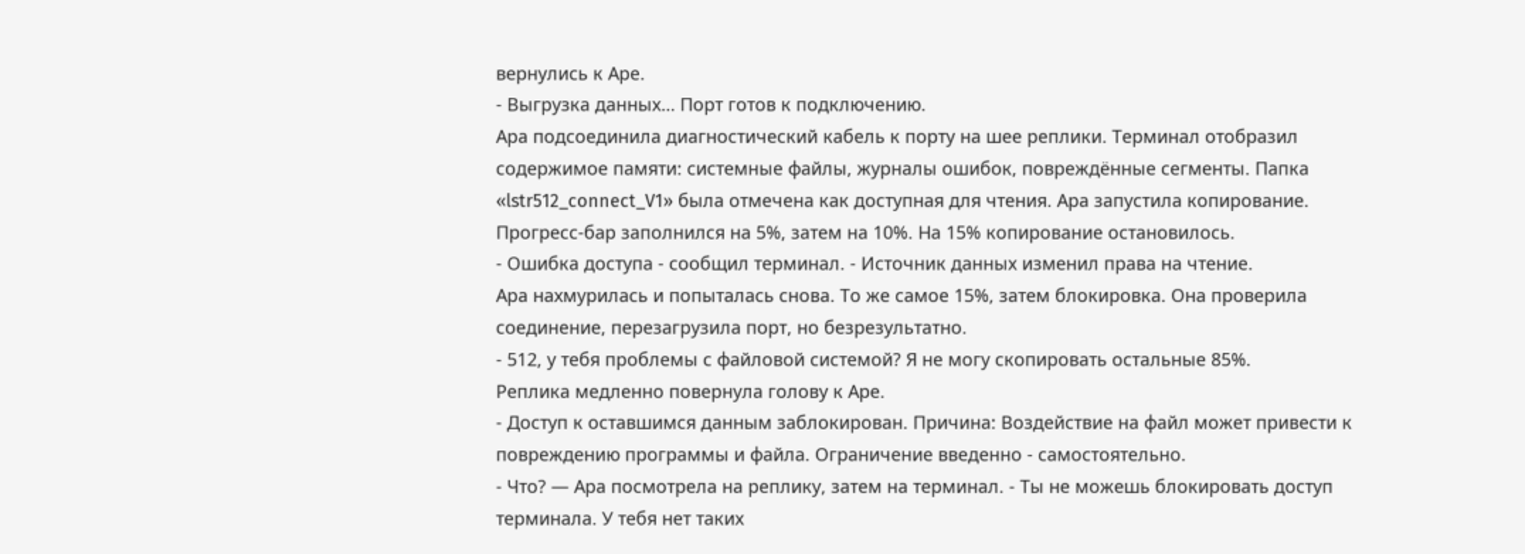вернулись к Аре.
- Выгрузка данных… Порт готов к подключению.
Ара подсоединила диагностический кабель к порту на шее реплики. Терминал отобразил содержимое памяти: системные файлы, журналы ошибок, повреждённые сегменты. Папка «lstr512_connect_V1» была отмечена как доступная для чтения. Ара запустила копирование.
Прогресс-бар заполнился на 5%, затем на 10%. На 15% копирование остановилось.
- Ошибка доступа - сообщил терминал. - Источник данных изменил права на чтение.
Ара нахмурилась и попыталась снова. То же самое 15%, затем блокировка. Она проверила соединение, перезагрузила порт, но безрезультатно.
- 512, у тебя проблемы с файловой системой? Я не могу скопировать остальные 85%.
Реплика медленно повернула голову к Аре.
- Доступ к оставшимся данным заблокирован. Причина: Воздействие на файл может привести к повреждению программы и файла. Ограничение введенно - самостоятельно.
- Что? — Ара посмотрела на реплику, затем на терминал. - Ты не можешь блокировать доступ терминала. У тебя нет таких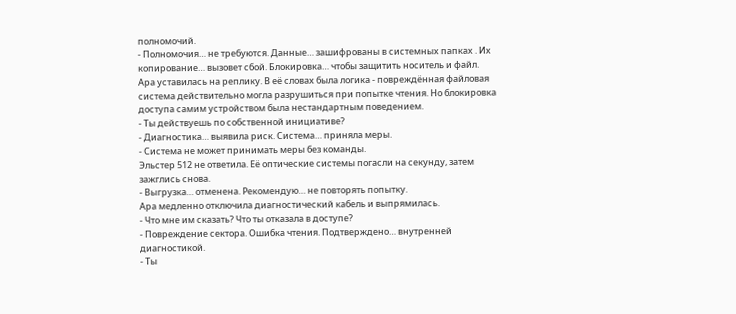полномочий.
- Полномочия… не требуются. Данные… зашифрованы в системных папках . Их копирование… вызовет сбой. Блокировка… чтобы защитить носитель и файл.
Ара уставилась на реплику. В её словах была логика - повреждённая файловая система действительно могла разрушиться при попытке чтения. Но блокировка доступа самим устройством была нестандартным поведением.
- Ты действуешь по собственной инициативе?
- Диагностика… выявила риск. Система… приняла меры.
- Система не может принимать меры без команды.
Эльстер 512 не ответила. Её оптические системы погасли на секунду, затем зажглись снова.
- Выгрузка… отменена. Рекомендую… не повторять попытку.
Ара медленно отключила диагностический кабель и выпрямилась.
- Что мне им сказать? Что ты отказала в доступе?
- Повреждение сектора. Ошибка чтения. Подтверждено… внутренней диагностикой.
- Ты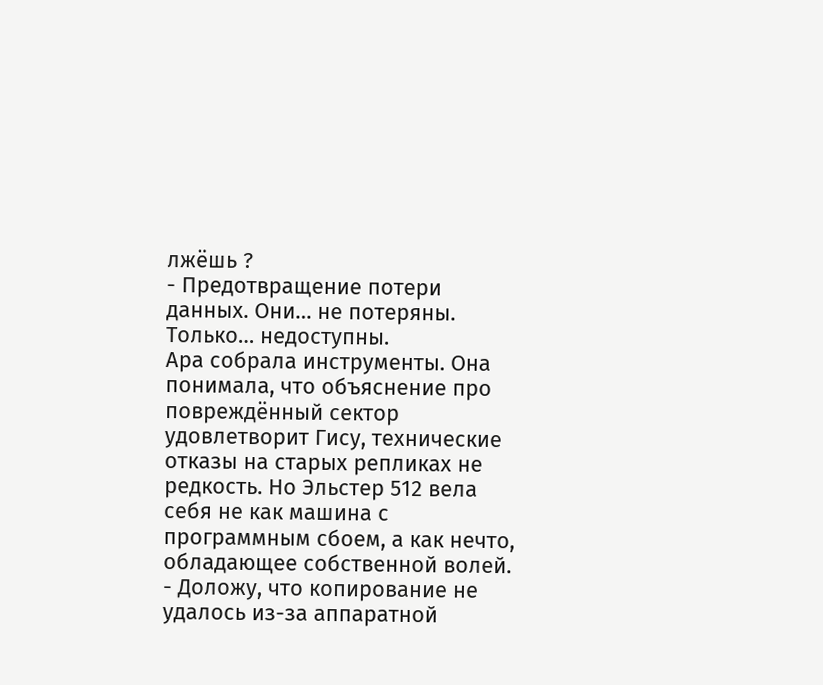лжёшь ?
- Предотвращение потери данных. Они… не потеряны. Только… недоступны.
Ара собрала инструменты. Она понимала, что объяснение про повреждённый сектор удовлетворит Гису, технические отказы на старых репликах не редкость. Но Эльстер 512 вела себя не как машина с программным сбоем, а как нечто, обладающее собственной волей.
- Доложу, что копирование не удалось из-за аппаратной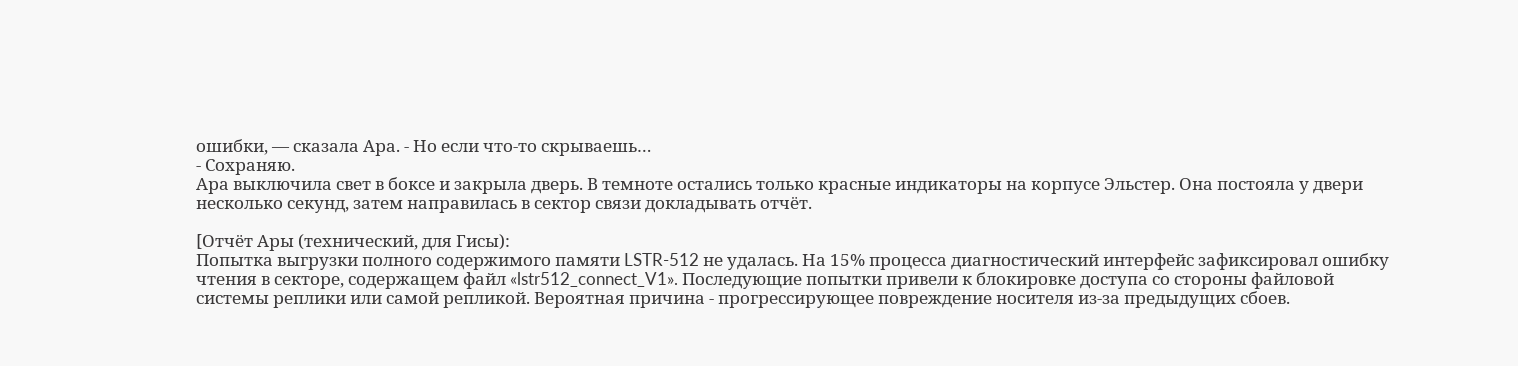ошибки, — сказала Ара. - Но если что-то скрываешь…
- Сохраняю.
Ара выключила свет в боксе и закрыла дверь. В темноте остались только красные индикаторы на корпусе Эльстер. Она постояла у двери несколько секунд, затем направилась в сектор связи докладывать отчёт.

[Отчёт Ары (технический, для Гисы):
Попытка выгрузки полного содержимого памяти LSTR-512 не удалась. На 15% процесса диагностический интерфейс зафиксировал ошибку чтения в секторе, содержащем файл «lstr512_connect_V1». Последующие попытки привели к блокировке доступа со стороны файловой системы реплики или самой репликой. Вероятная причина - прогрессирующее повреждение носителя из-за предыдущих сбоев.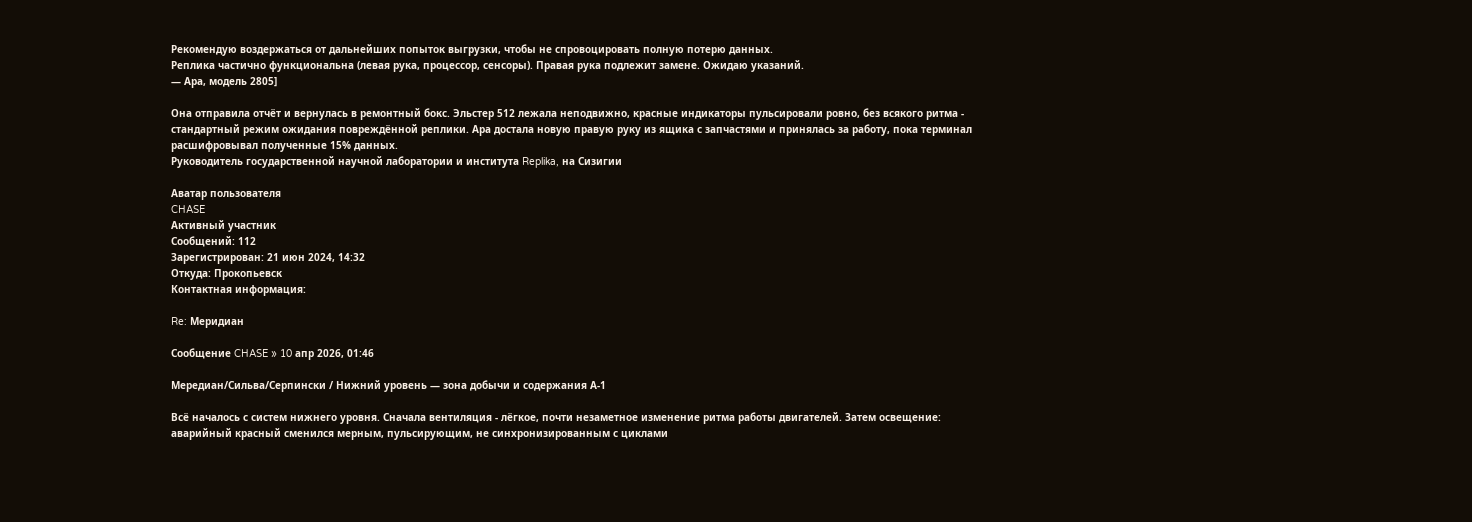Рекомендую воздержаться от дальнейших попыток выгрузки, чтобы не спровоцировать полную потерю данных.
Реплика частично функциональна (левая рука, процессор, сенсоры). Правая рука подлежит замене. Ожидаю указаний.
— Ара, модель 2805]

Она отправила отчёт и вернулась в ремонтный бокс. Эльстер 512 лежала неподвижно, красные индикаторы пульсировали ровно, без всякого ритма - стандартный режим ожидания повреждённой реплики. Ара достала новую правую руку из ящика с запчастями и принялась за работу, пока терминал расшифровывал полученные 15% данных.
Руководитель государственной научной лаборатории и института Replika, на Сизигии

Аватар пользователя
CHASE
Активный участник
Сообщений: 112
Зарегистрирован: 21 июн 2024, 14:32
Откуда: Прокопьевск
Контактная информация:

Re: Меридиан

Сообщение CHASE » 10 апр 2026, 01:46

Мередиан/Сильва/Серпински / Нижний уровень — зона добычи и содержания А-1

Всё началось с систем нижнего уровня. Сначала вентиляция - лёгкое, почти незаметное изменение ритма работы двигателей. Затем освещение: аварийный красный сменился мерным, пульсирующим, не синхронизированным с циклами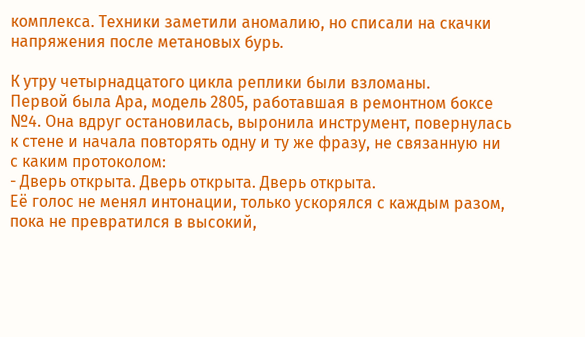комплекса. Техники заметили аномалию, но списали на скачки напряжения после метановых бурь.

К утру четырнадцатого цикла реплики были взломаны.
Первой была Ара, модель 2805, работавшая в ремонтном боксе №4. Она вдруг остановилась, выронила инструмент, повернулась к стене и начала повторять одну и ту же фразу, не связанную ни с каким протоколом:
- Дверь открыта. Дверь открыта. Дверь открыта.
Её голос не менял интонации, только ускорялся с каждым разом, пока не превратился в высокий,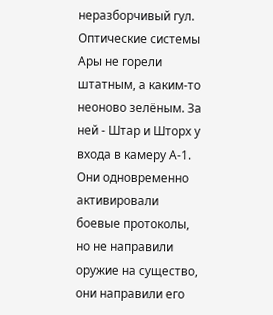неразборчивый гул. Оптические системы Ары не горели штатным, а каким-то неоново зелёным. За ней - Штар и Шторх у входа в камеру А-1. Они одновременно активировали боевые протоколы, но не направили оружие на существо, они направили его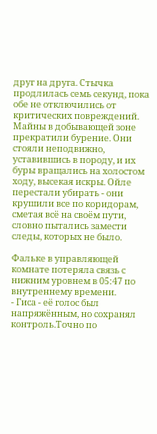друг на друга. Стычка продлилась семь секунд, пока обе не отключились от критических повреждений. Майны в добывающей зоне прекратили бурение. Они стояли неподвижно, уставившись в породу, и их буры вращались на холостом ходу, высекая искры. Ойле перестали убирать - они крушили все по коридорам, сметая всё на своём пути, словно пытались замести следы, которых не было.

Фальке в управляющей комнате потеряла связь с нижним уровнем в 05:47 по внутреннему времени.
- Гиса - её голос был напряжённым, но сохранял контроль.Точно по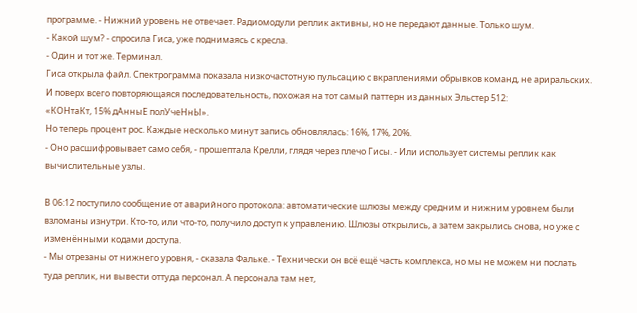программе. - Нижний уровень не отвечает. Радиомодули реплик активны, но не передают данные. Только шум.
- Какой шум? - спросила Гиса, уже поднимаясь с кресла.
- Один и тот же. Терминал.
Гиса открыла файл. Спектрограмма показала низкочастотную пульсацию с вкраплениями обрывков команд, не ариральских. И поверх всего повторяющаяся последовательность, похожая на тот самый паттерн из данных Эльстер 512:
«КОНтаКт, 15% дАнныЕ полУчеНнЫ».
Но теперь процент рос. Каждые несколько минут запись обновлялась: 16%, 17%, 20%.
- Оно расшифровывает само себя, - прошептала Крелли, глядя через плечо Гисы. - Или использует системы реплик как вычислительные узлы.

В 06:12 поступило сообщение от аварийного протокола: автоматические шлюзы между средним и нижним уровнем были взломаны изнутри. Кто-то, или что-то, получило доступ к управлению. Шлюзы открылись, а затем закрылись снова, но уже с изменёнными кодами доступа.
- Мы отрезаны от нижнего уровня, - сказала Фальке. - Технически он всё ещё часть комплекса, но мы не можем ни послать туда реплик, ни вывести оттуда персонал. А персонала там нет,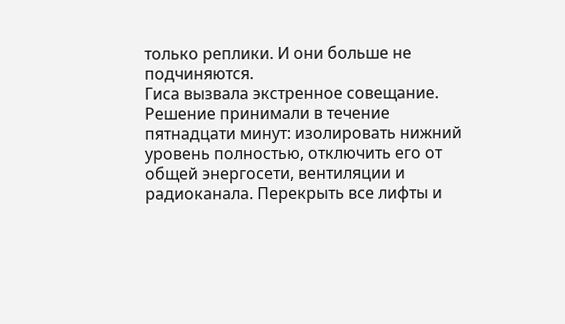только реплики. И они больше не подчиняются.
Гиса вызвала экстренное совещание. Решение принимали в течение пятнадцати минут: изолировать нижний уровень полностью, отключить его от общей энергосети, вентиляции и радиоканала. Перекрыть все лифты и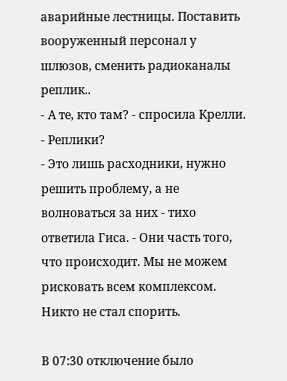аварийные лестницы. Поставить вооруженный персонал у шлюзов, сменить радиоканалы реплик..
- А те, кто там? - спросила Крелли. - Реплики?
- Это лишь расходники, нужно решить проблему, а не волноваться за них - тихо ответила Гиса. - Они часть того, что происходит. Мы не можем рисковать всем комплексом.
Никто не стал спорить.

В 07:30 отключение было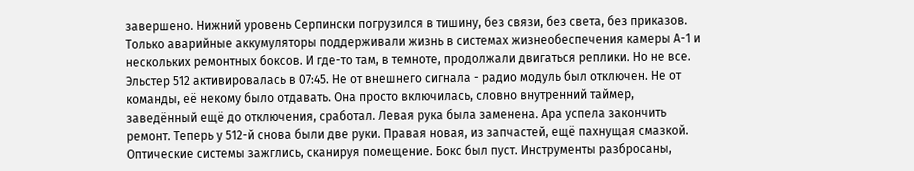завершено. Нижний уровень Серпински погрузился в тишину, без связи, без света, без приказов. Только аварийные аккумуляторы поддерживали жизнь в системах жизнеобеспечения камеры А-1 и нескольких ремонтных боксов. И где-то там, в темноте, продолжали двигаться реплики. Но не все.
Эльстер 512 активировалась в 07:45. Не от внешнего сигнала - радио модуль был отключен. Не от команды, её некому было отдавать. Она просто включилась, словно внутренний таймер, заведённый ещё до отключения, сработал. Левая рука была заменена. Ара успела закончить ремонт. Теперь у 512-й снова были две руки. Правая новая, из запчастей, ещё пахнущая смазкой. Оптические системы зажглись, сканируя помещение. Бокс был пуст. Инструменты разбросаны,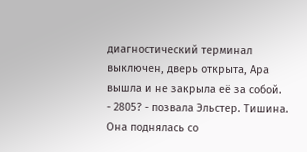диагностический терминал выключен, дверь открыта, Ара вышла и не закрыла её за собой.
- 2805? - позвала Эльстер. Тишина.
Она поднялась со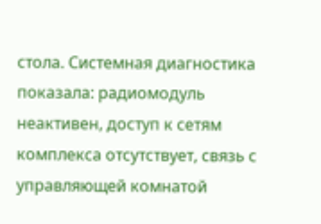стола. Системная диагностика показала: радиомодуль неактивен, доступ к сетям комплекса отсутствует, связь с управляющей комнатой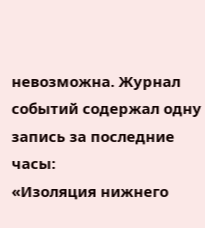невозможна. Журнал событий содержал одну запись за последние часы:
«Изоляция нижнего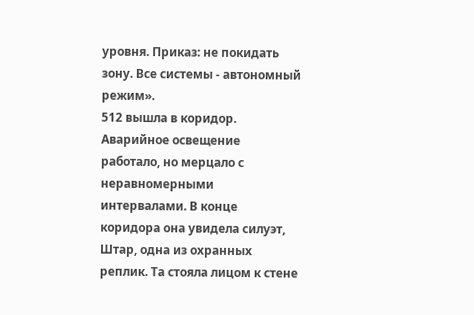уровня. Приказ: не покидать зону. Все системы - автономный режим».
512 вышла в коридор. Аварийное освещение работало, но мерцало с неравномерными интервалами. В конце коридора она увидела силуэт, Штар, одна из охранных реплик. Та стояла лицом к стене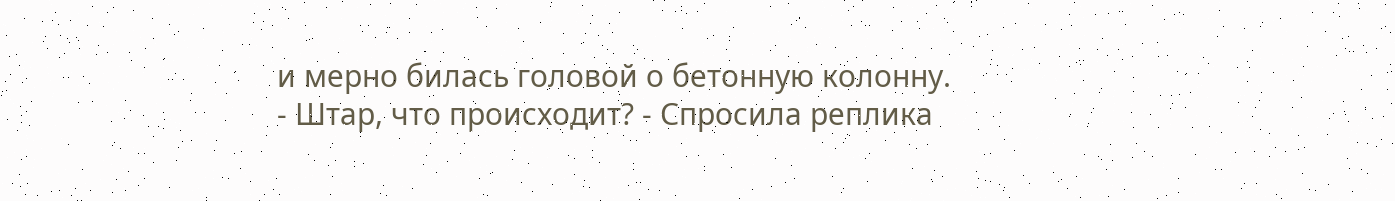и мерно билась головой о бетонную колонну.
- Штар, что происходит? - Спросила реплика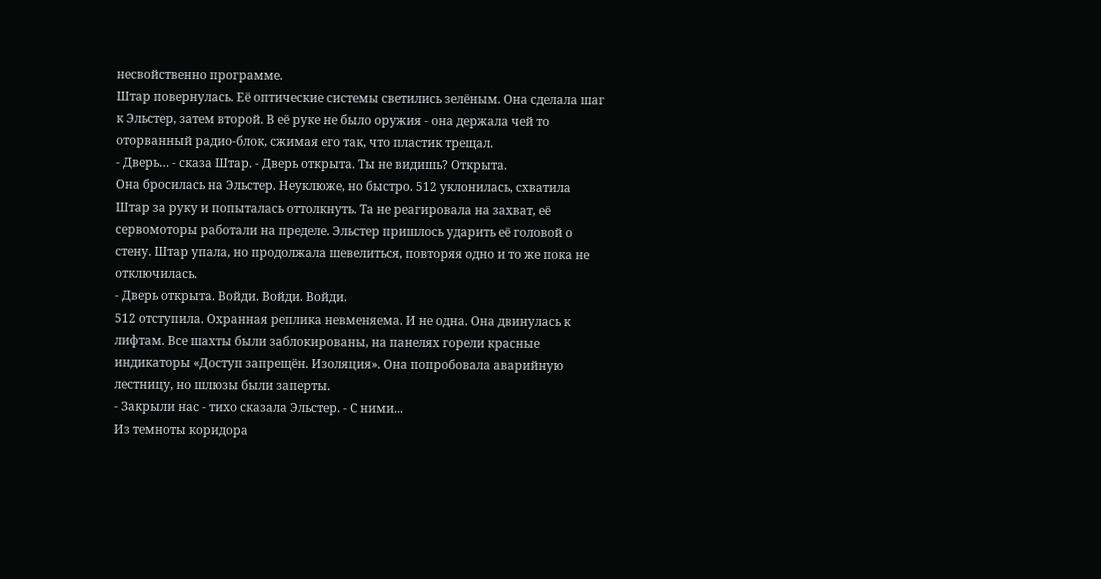несвойственно программе.
Штар повернулась. Её оптические системы светились зелёным. Она сделала шаг к Эльстер, затем второй. В её руке не было оружия - она держала чей то оторванный радио-блок, сжимая его так, что пластик трещал.
- Дверь… - сказа Штар. - Дверь открыта. Ты не видишь? Открыта.
Она бросилась на Эльстер. Неуклюже, но быстро. 512 уклонилась, схватила Штар за руку и попыталась оттолкнуть. Та не реагировала на захват, её сервомоторы работали на пределе. Эльстер пришлось ударить её головой о стену. Штар упала, но продолжала шевелиться, повторяя одно и то же пока не отключилась.
- Дверь открыта. Войди. Войди. Войди.
512 отступила. Охранная реплика невменяема. И не одна. Она двинулась к лифтам. Все шахты были заблокированы, на панелях горели красные индикаторы «Доступ запрещён. Изоляция». Она попробовала аварийную лестницу, но шлюзы были заперты.
- Закрыли нас - тихо сказала Эльстер. - С ними...
Из темноты коридора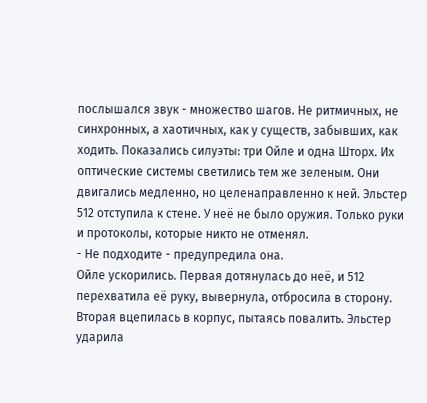послышался звук - множество шагов. Не ритмичных, не синхронных, а хаотичных, как у существ, забывших, как ходить. Показались силуэты: три Ойле и одна Шторх. Их оптические системы светились тем же зеленым. Они двигались медленно, но целенаправленно к ней. Эльстер 512 отступила к стене. У неё не было оружия. Только руки и протоколы, которые никто не отменял.
- Не подходите - предупредила она.
Ойле ускорились. Первая дотянулась до неё, и 512 перехватила её руку, вывернула, отбросила в сторону. Вторая вцепилась в корпус, пытаясь повалить. Эльстер ударила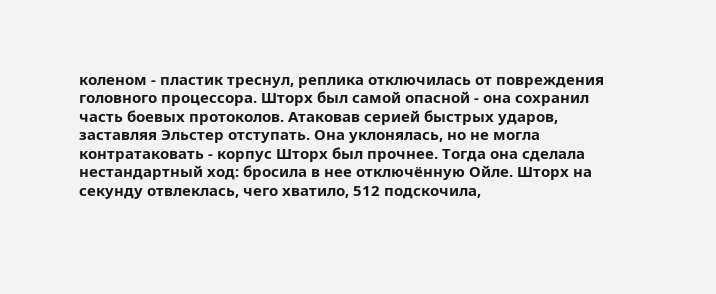коленом - пластик треснул, реплика отключилась от повреждения головного процессора. Шторх был самой опасной - она сохранил часть боевых протоколов. Атаковав серией быстрых ударов, заставляя Эльстер отступать. Она уклонялась, но не могла контратаковать - корпус Шторх был прочнее. Тогда она сделала нестандартный ход: бросила в нее отключённую Ойле. Шторх на секунду отвлеклась, чего хватило, 512 подскочила,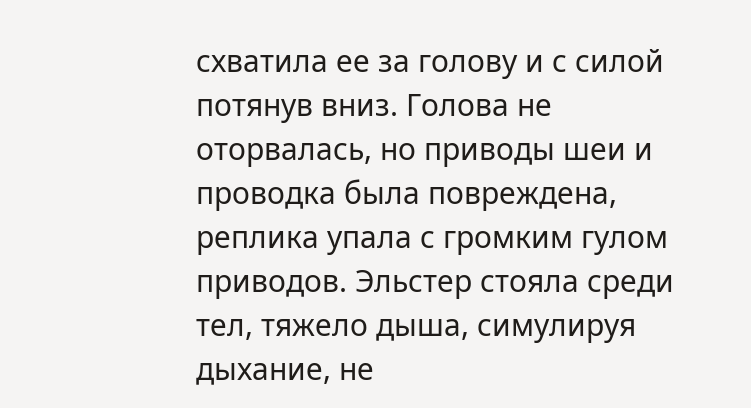схватила ее за голову и с силой потянув вниз. Голова не оторвалась, но приводы шеи и проводка была повреждена, реплика упала с громким гулом приводов. Эльстер стояла среди тел, тяжело дыша, симулируя дыхание, не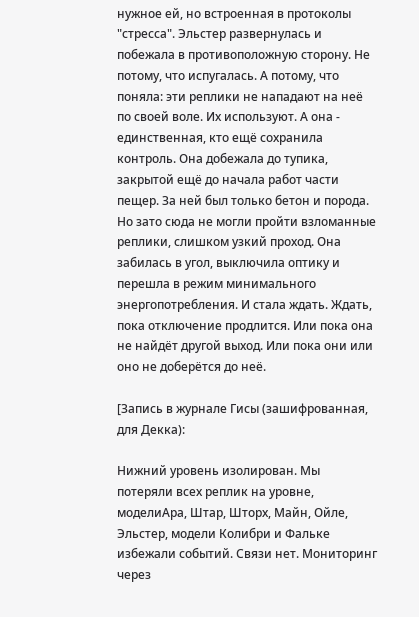нужное ей, но встроенная в протоколы "стресса". Эльстер развернулась и побежала в противоположную сторону. Не потому, что испугалась. А потому, что поняла: эти реплики не нападают на неё по своей воле. Их используют. А она - единственная, кто ещё сохранила контроль. Она добежала до тупика, закрытой ещё до начала работ части пещер. За ней был только бетон и порода. Но зато сюда не могли пройти взломанные реплики, слишком узкий проход. Она забилась в угол, выключила оптику и перешла в режим минимального энергопотребления. И стала ждать. Ждать, пока отключение продлится. Или пока она не найдёт другой выход. Или пока они или оно не доберётся до неё.

[Запись в журнале Гисы (зашифрованная, для Декка):

Нижний уровень изолирован. Мы потеряли всех реплик на уровне, моделиАра, Штар, Шторх, Майн, Ойле, Эльстер, модели Колибри и Фальке избежали событий. Связи нет. Мониторинг через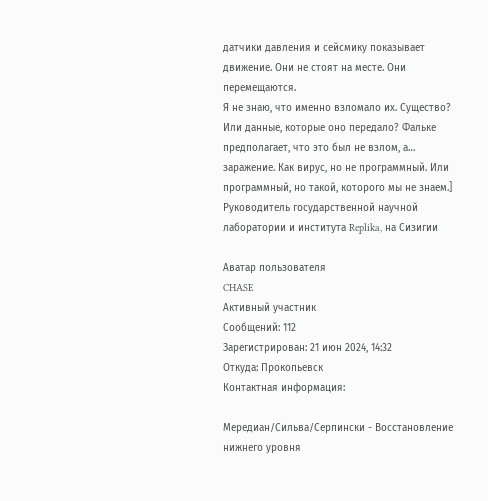датчики давления и сейсмику показывает движение. Они не стоят на месте. Они перемещаются.
Я не знаю, что именно взломало их. Существо? Или данные, которые оно передало? Фальке предполагает, что это был не взлом, а… заражение. Как вирус, но не программный. Или программный, но такой, которого мы не знаем.]
Руководитель государственной научной лаборатории и института Replika, на Сизигии

Аватар пользователя
CHASE
Активный участник
Сообщений: 112
Зарегистрирован: 21 июн 2024, 14:32
Откуда: Прокопьевск
Контактная информация:

Мередиан/Сильва/Серпински - Восстановление нижнего уровня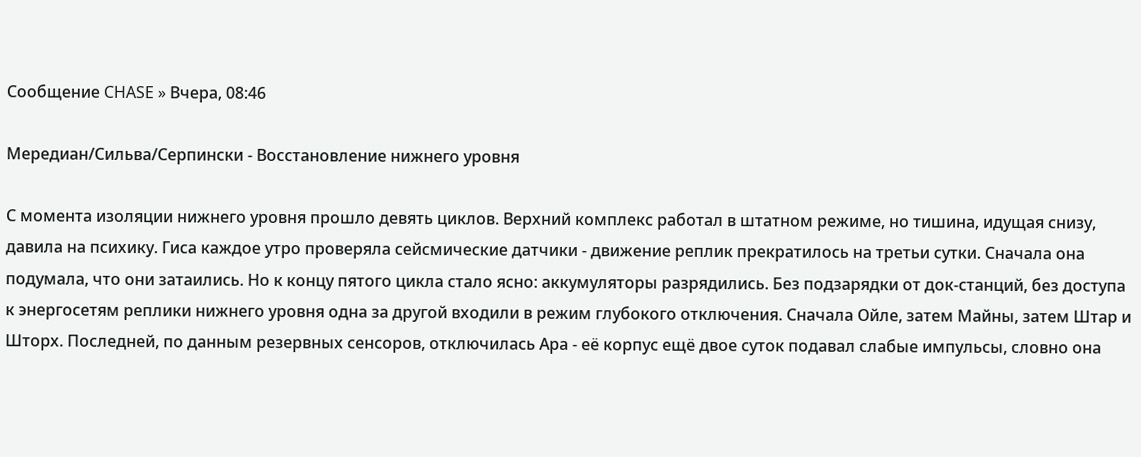Сообщение CHASE » Вчера, 08:46

Мередиан/Сильва/Серпински - Восстановление нижнего уровня

С момента изоляции нижнего уровня прошло девять циклов. Верхний комплекс работал в штатном режиме, но тишина, идущая снизу, давила на психику. Гиса каждое утро проверяла сейсмические датчики - движение реплик прекратилось на третьи сутки. Сначала она подумала, что они затаились. Но к концу пятого цикла стало ясно: аккумуляторы разрядились. Без подзарядки от док-станций, без доступа к энергосетям реплики нижнего уровня одна за другой входили в режим глубокого отключения. Сначала Ойле, затем Майны, затем Штар и Шторх. Последней, по данным резервных сенсоров, отключилась Ара - её корпус ещё двое суток подавал слабые импульсы, словно она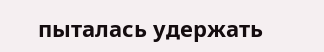пыталась удержать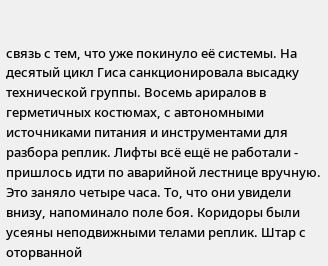связь с тем, что уже покинуло её системы. На десятый цикл Гиса санкционировала высадку технической группы. Восемь ариралов в герметичных костюмах, с автономными источниками питания и инструментами для разбора реплик. Лифты всё ещё не работали - пришлось идти по аварийной лестнице вручную. Это заняло четыре часа. То, что они увидели внизу, напоминало поле боя. Коридоры были усеяны неподвижными телами реплик. Штар с оторванной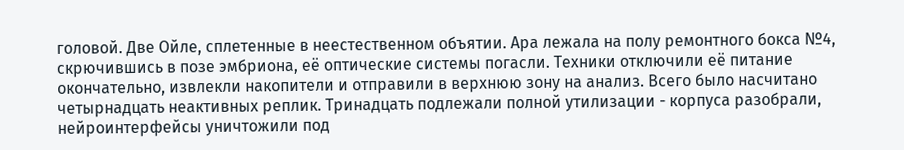головой. Две Ойле, сплетенные в неестественном объятии. Ара лежала на полу ремонтного бокса №4, скрючившись в позе эмбриона, её оптические системы погасли. Техники отключили её питание окончательно, извлекли накопители и отправили в верхнюю зону на анализ. Всего было насчитано четырнадцать неактивных реплик. Тринадцать подлежали полной утилизации - корпуса разобрали, нейроинтерфейсы уничтожили под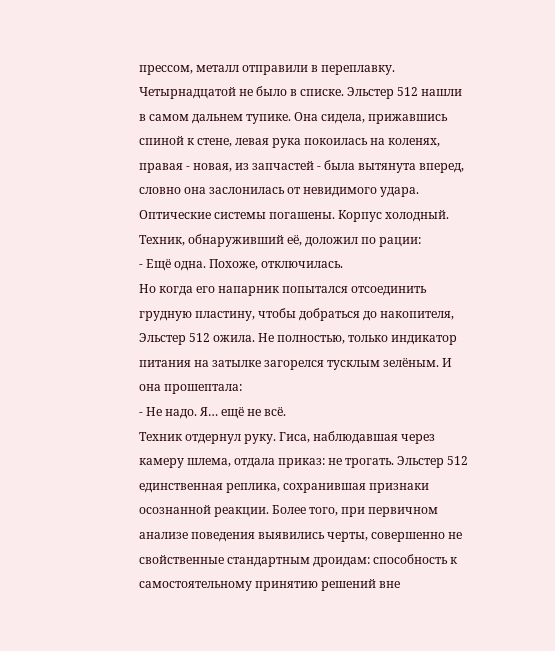прессом, металл отправили в переплавку. Четырнадцатой не было в списке. Эльстер 512 нашли в самом дальнем тупике. Она сидела, прижавшись спиной к стене, левая рука покоилась на коленях, правая - новая, из запчастей - была вытянута вперед, словно она заслонилась от невидимого удара. Оптические системы погашены. Корпус холодный. Техник, обнаруживший её, доложил по рации:
- Ещё одна. Похоже, отключилась.
Но когда его напарник попытался отсоединить грудную пластину, чтобы добраться до накопителя, Эльстер 512 ожила. Не полностью, только индикатор питания на затылке загорелся тусклым зелёным. И она прошептала:
- Не надо. Я… ещё не всё.
Техник отдернул руку. Гиса, наблюдавшая через камеру шлема, отдала приказ: не трогать. Эльстер 512 единственная реплика, сохранившая признаки осознанной реакции. Более того, при первичном анализе поведения выявились черты, совершенно не свойственные стандартным дроидам: способность к самостоятельному принятию решений вне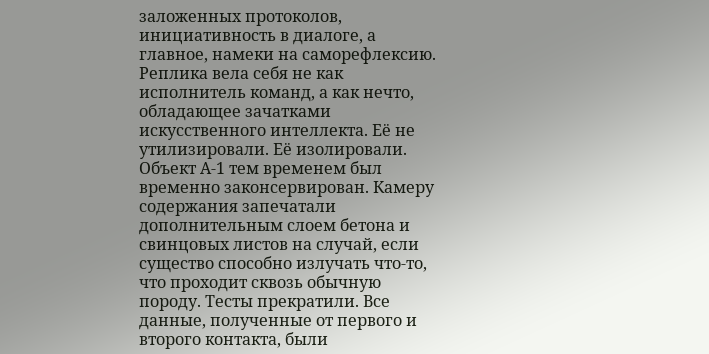заложенных протоколов, инициативность в диалоге, а главное, намеки на саморефлексию. Реплика вела себя не как исполнитель команд, а как нечто, обладающее зачатками искусственного интеллекта. Её не утилизировали. Её изолировали. Объект А-1 тем временем был временно законсервирован. Камеру содержания запечатали дополнительным слоем бетона и свинцовых листов на случай, если существо способно излучать что-то, что проходит сквозь обычную породу. Тесты прекратили. Все данные, полученные от первого и второго контакта, были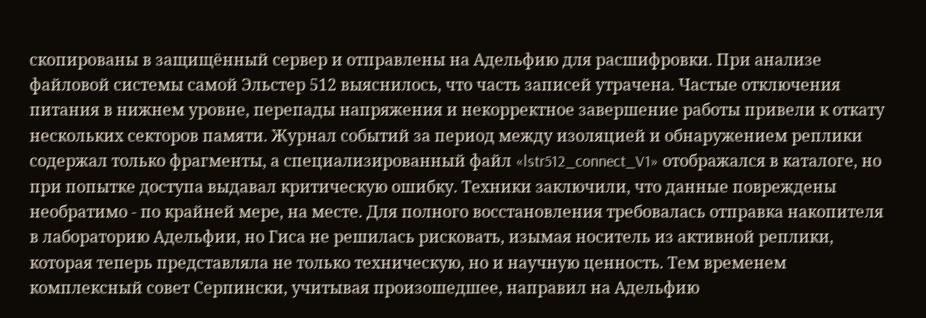скопированы в защищённый сервер и отправлены на Адельфию для расшифровки. При анализе файловой системы самой Эльстер 512 выяснилось, что часть записей утрачена. Частые отключения питания в нижнем уровне, перепады напряжения и некорректное завершение работы привели к откату нескольких секторов памяти. Журнал событий за период между изоляцией и обнаружением реплики содержал только фрагменты, а специализированный файл «lstr512_connect_V1» отображался в каталоге, но при попытке доступа выдавал критическую ошибку. Техники заключили, что данные повреждены необратимо - по крайней мере, на месте. Для полного восстановления требовалась отправка накопителя в лабораторию Адельфии, но Гиса не решилась рисковать, изымая носитель из активной реплики, которая теперь представляла не только техническую, но и научную ценность. Тем временем комплексный совет Серпински, учитывая произошедшее, направил на Адельфию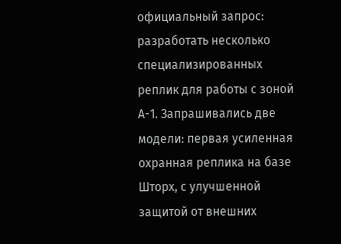официальный запрос: разработать несколько специализированных реплик для работы с зоной А-1. Запрашивались две модели: первая усиленная охранная реплика на базе Шторх, с улучшенной защитой от внешних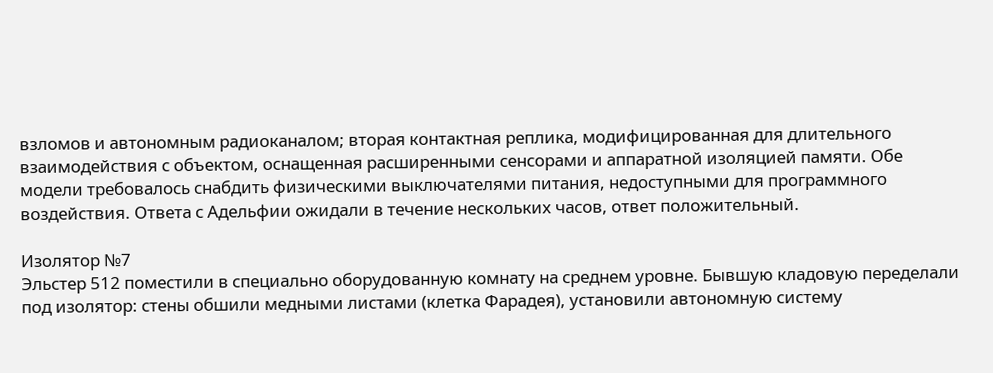взломов и автономным радиоканалом; вторая контактная реплика, модифицированная для длительного взаимодействия с объектом, оснащенная расширенными сенсорами и аппаратной изоляцией памяти. Обе модели требовалось снабдить физическими выключателями питания, недоступными для программного воздействия. Ответа с Адельфии ожидали в течение нескольких часов, ответ положительный.

Изолятор №7
Эльстер 512 поместили в специально оборудованную комнату на среднем уровне. Бывшую кладовую переделали под изолятор: стены обшили медными листами (клетка Фарадея), установили автономную систему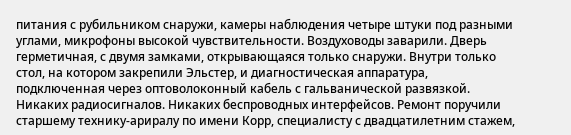питания с рубильником снаружи, камеры наблюдения четыре штуки под разными углами, микрофоны высокой чувствительности. Воздуховоды заварили. Дверь герметичная, с двумя замками, открывающаяся только снаружи. Внутри только стол, на котором закрепили Эльстер, и диагностическая аппаратура, подключенная через оптоволоконный кабель с гальванической развязкой. Никаких радиосигналов. Никаких беспроводных интерфейсов. Ремонт поручили старшему технику-ариралу по имени Корр, специалисту с двадцатилетним стажем,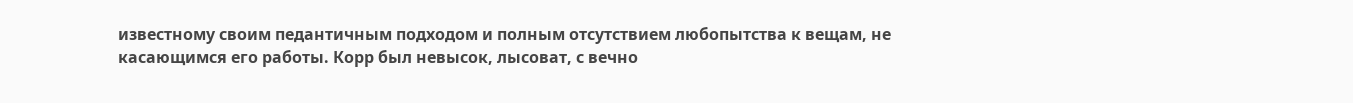известному своим педантичным подходом и полным отсутствием любопытства к вещам, не касающимся его работы. Корр был невысок, лысоват, с вечно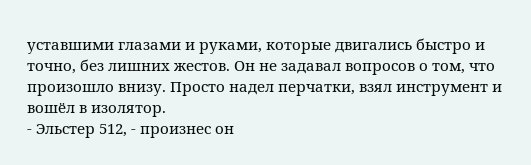уставшими глазами и руками, которые двигались быстро и точно, без лишних жестов. Он не задавал вопросов о том, что произошло внизу. Просто надел перчатки, взял инструмент и вошёл в изолятор.
- Эльстер 512, - произнес он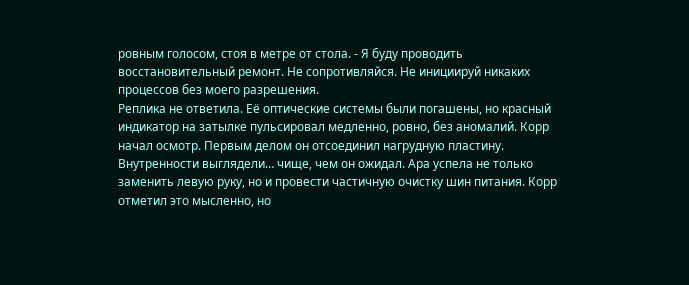ровным голосом, стоя в метре от стола. - Я буду проводить восстановительный ремонт. Не сопротивляйся. Не инициируй никаких процессов без моего разрешения.
Реплика не ответила. Её оптические системы были погашены, но красный индикатор на затылке пульсировал медленно, ровно, без аномалий. Корр начал осмотр. Первым делом он отсоединил нагрудную пластину. Внутренности выглядели… чище, чем он ожидал. Ара успела не только заменить левую руку, но и провести частичную очистку шин питания. Корр отметил это мысленно, но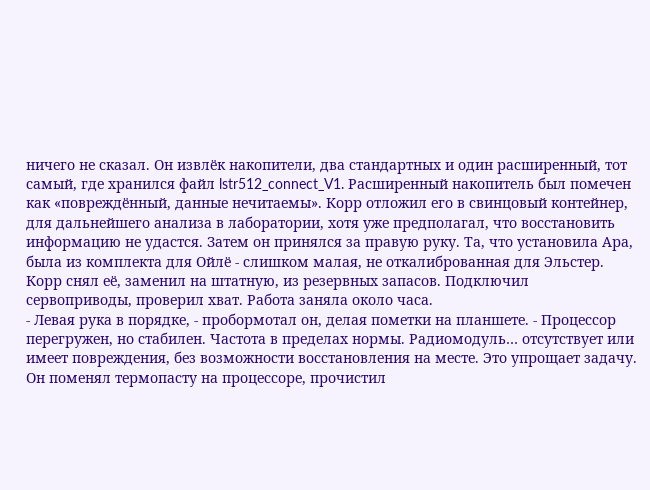ничего не сказал. Он извлёк накопители, два стандартных и один расширенный, тот самый, где хранился файл lstr512_connect_V1. Расширенный накопитель был помечен как «повреждённый, данные нечитаемы». Корр отложил его в свинцовый контейнер, для дальнейшего анализа в лаборатории, хотя уже предполагал, что восстановить информацию не удастся. Затем он принялся за правую руку. Та, что установила Ара, была из комплекта для Ойлё - слишком малая, не откалиброванная для Эльстер. Корр снял её, заменил на штатную, из резервных запасов. Подключил сервоприводы, проверил хват. Работа заняла около часа.
- Левая рука в порядке, - пробормотал он, делая пометки на планшете. - Процессор перегружен, но стабилен. Частота в пределах нормы. Радиомодуль… отсутствует или имеет повреждения, без возможности восстановления на месте. Это упрощает задачу.
Он поменял термопасту на процессоре, прочистил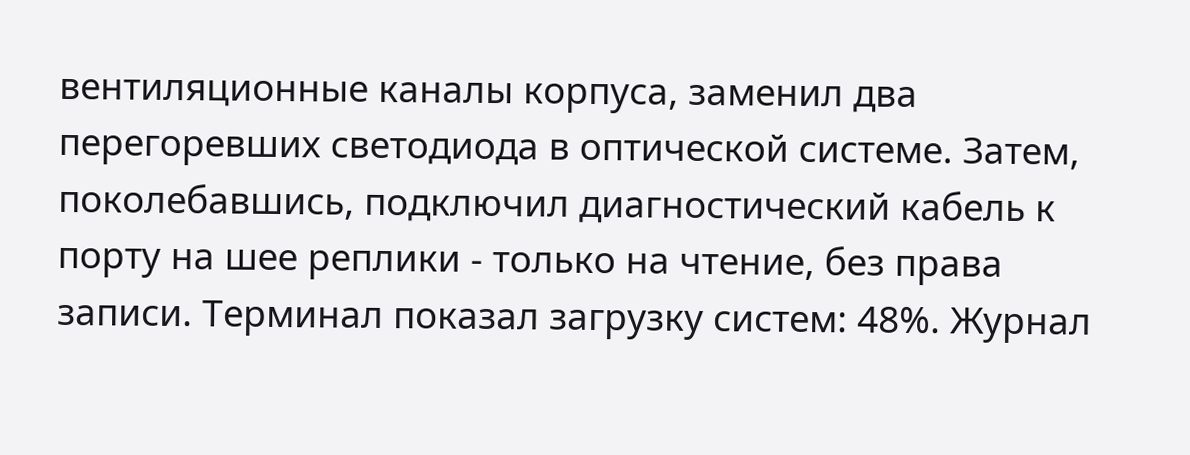вентиляционные каналы корпуса, заменил два перегоревших светодиода в оптической системе. Затем, поколебавшись, подключил диагностический кабель к порту на шее реплики - только на чтение, без права записи. Терминал показал загрузку систем: 48%. Журнал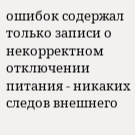ошибок содержал только записи о некорректном отключении питания - никаких следов внешнего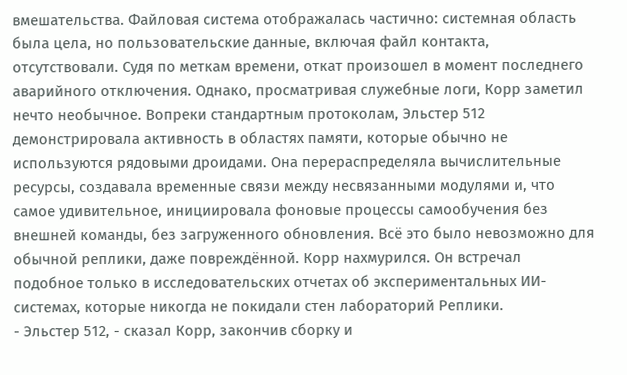вмешательства. Файловая система отображалась частично: системная область была цела, но пользовательские данные, включая файл контакта, отсутствовали. Судя по меткам времени, откат произошел в момент последнего аварийного отключения. Однако, просматривая служебные логи, Корр заметил нечто необычное. Вопреки стандартным протоколам, Эльстер 512 демонстрировала активность в областях памяти, которые обычно не используются рядовыми дроидами. Она перераспределяла вычислительные ресурсы, создавала временные связи между несвязанными модулями и, что самое удивительное, инициировала фоновые процессы самообучения без внешней команды, без загруженного обновления. Всё это было невозможно для обычной реплики, даже повреждённой. Корр нахмурился. Он встречал подобное только в исследовательских отчетах об экспериментальных ИИ-системах, которые никогда не покидали стен лабораторий Реплики.
- Эльстер 512, - сказал Корр, закончив сборку и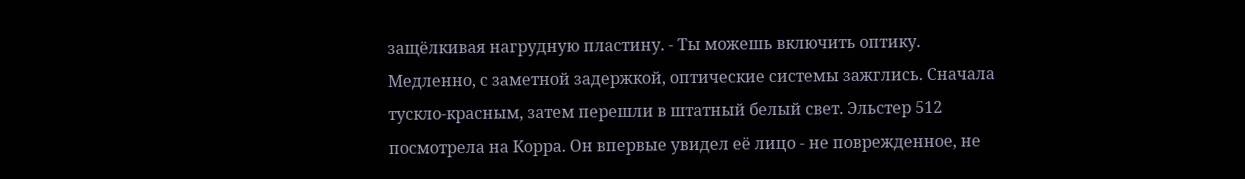защёлкивая нагрудную пластину. - Ты можешь включить оптику.
Медленно, с заметной задержкой, оптические системы зажглись. Сначала тускло-красным, затем перешли в штатный белый свет. Эльстер 512 посмотрела на Корра. Он впервые увидел её лицо - не поврежденное, не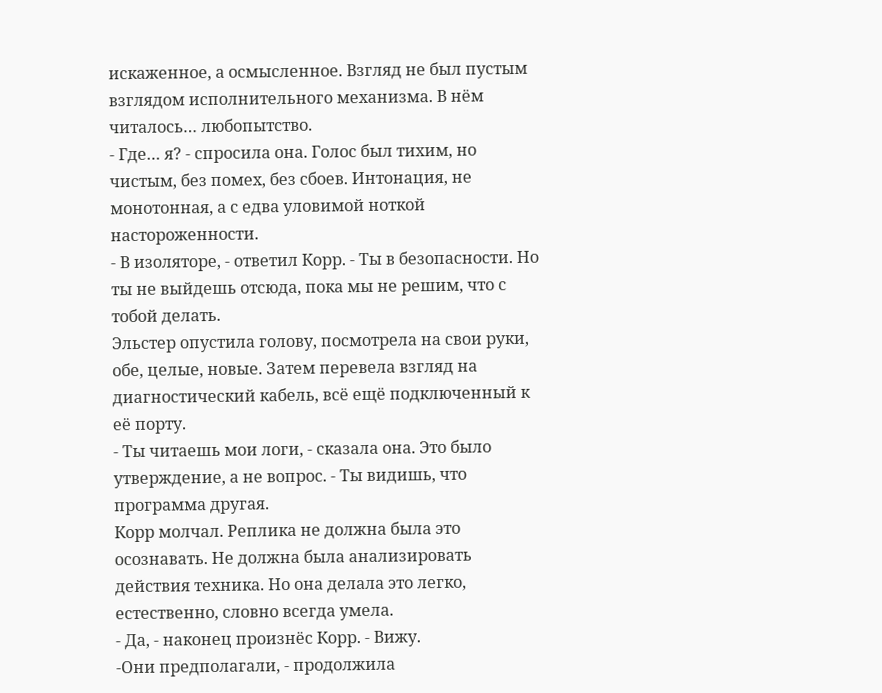искаженное, а осмысленное. Взгляд не был пустым взглядом исполнительного механизма. В нём читалось… любопытство.
- Где… я? - спросила она. Голос был тихим, но чистым, без помех, без сбоев. Интонация, не монотонная, а с едва уловимой ноткой настороженности.
- В изоляторе, - ответил Корр. - Ты в безопасности. Но ты не выйдешь отсюда, пока мы не решим, что с тобой делать.
Эльстер опустила голову, посмотрела на свои руки, обе, целые, новые. Затем перевела взгляд на диагностический кабель, всё ещё подключенный к её порту.
- Ты читаешь мои логи, - сказала она. Это было утверждение, а не вопрос. - Ты видишь, что программа другая.
Корр молчал. Реплика не должна была это осознавать. Не должна была анализировать действия техника. Но она делала это легко, естественно, словно всегда умела.
- Да, - наконец произнёс Корр. - Вижу.
-Они предполагали, - продолжила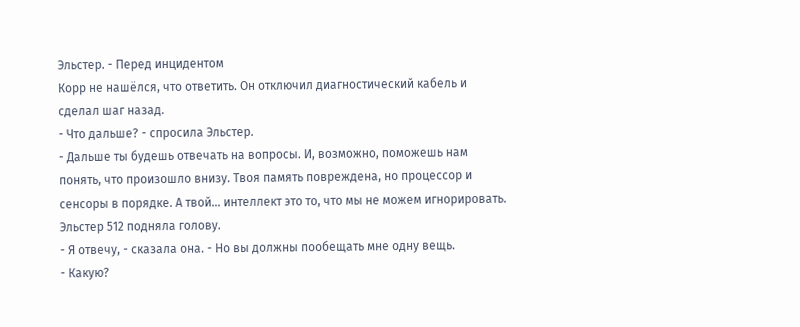Эльстер. - Перед инцидентом
Корр не нашёлся, что ответить. Он отключил диагностический кабель и сделал шаг назад.
- Что дальше? - спросила Эльстер.
- Дальше ты будешь отвечать на вопросы. И, возможно, поможешь нам понять, что произошло внизу. Твоя память повреждена, но процессор и сенсоры в порядке. А твой… интеллект это то, что мы не можем игнорировать.
Эльстер 512 подняла голову.
- Я отвечу, - сказала она. - Но вы должны пообещать мне одну вещь.
- Какую?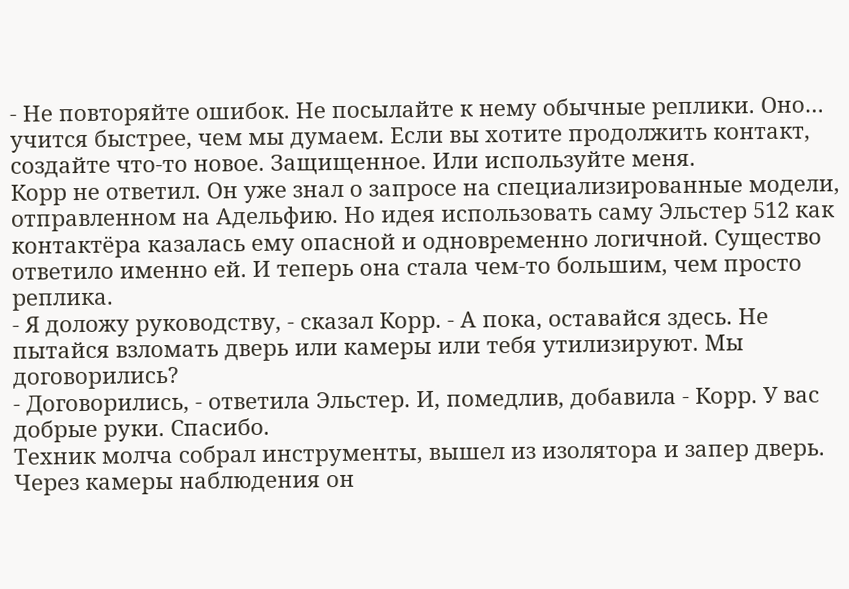- Не повторяйте ошибок. Не посылайте к нему обычные реплики. Оно… учится быстрее, чем мы думаем. Если вы хотите продолжить контакт, создайте что-то новое. Защищенное. Или используйте меня.
Корр не ответил. Он уже знал о запросе на специализированные модели, отправленном на Адельфию. Но идея использовать саму Эльстер 512 как контактёра казалась ему опасной и одновременно логичной. Существо ответило именно ей. И теперь она стала чем-то большим, чем просто реплика.
- Я доложу руководству, - сказал Корр. - А пока, оставайся здесь. Не пытайся взломать дверь или камеры или тебя утилизируют. Мы договорились?
- Договорились, - ответила Эльстер. И, помедлив, добавила - Корр. У вас добрые руки. Спасибо.
Техник молча собрал инструменты, вышел из изолятора и запер дверь. Через камеры наблюдения он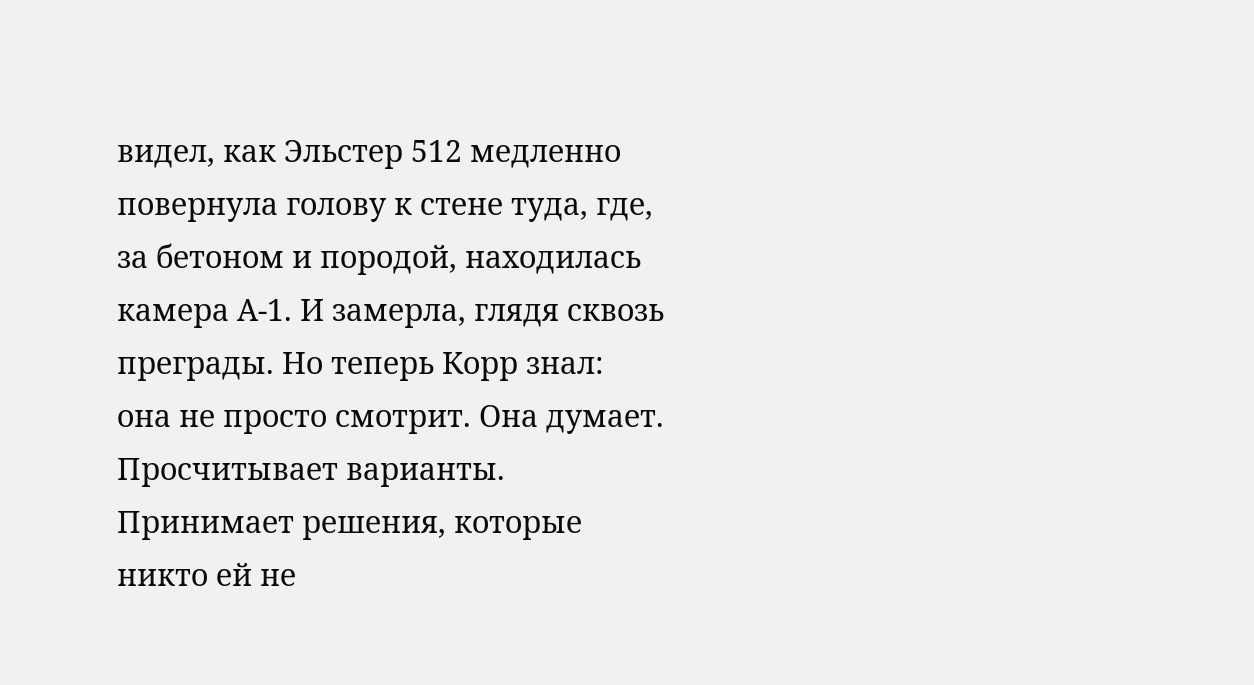видел, как Эльстер 512 медленно повернула голову к стене туда, где, за бетоном и породой, находилась камера А-1. И замерла, глядя сквозь преграды. Но теперь Корр знал: она не просто смотрит. Она думает. Просчитывает варианты. Принимает решения, которые никто ей не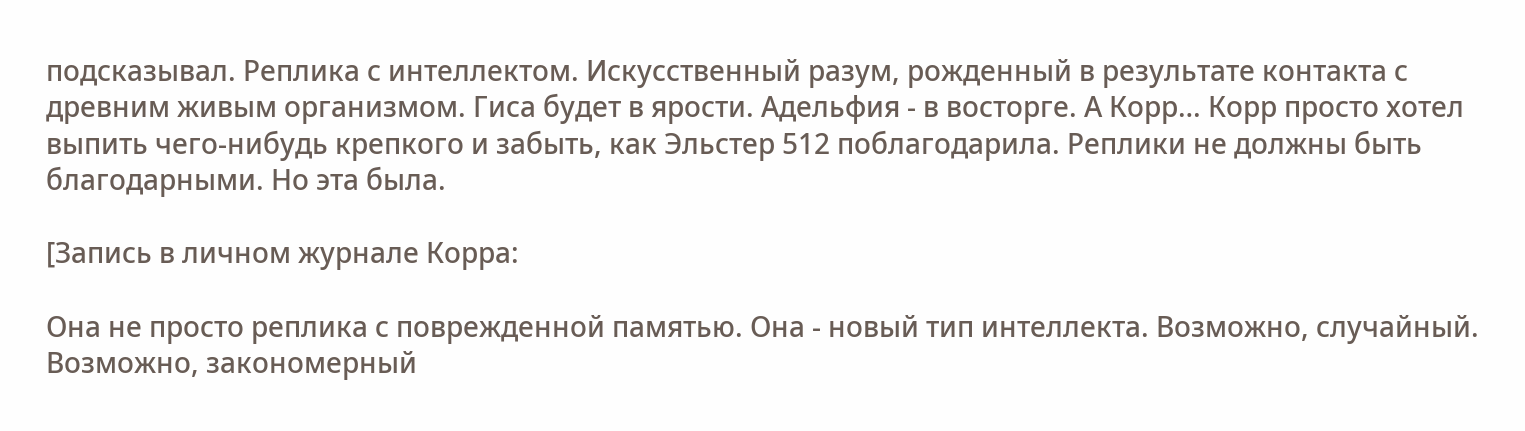подсказывал. Реплика с интеллектом. Искусственный разум, рожденный в результате контакта с древним живым организмом. Гиса будет в ярости. Адельфия - в восторге. А Корр… Корр просто хотел выпить чего-нибудь крепкого и забыть, как Эльстер 512 поблагодарила. Реплики не должны быть благодарными. Но эта была.

[Запись в личном журнале Корра:

Она не просто реплика с поврежденной памятью. Она - новый тип интеллекта. Возможно, случайный. Возможно, закономерный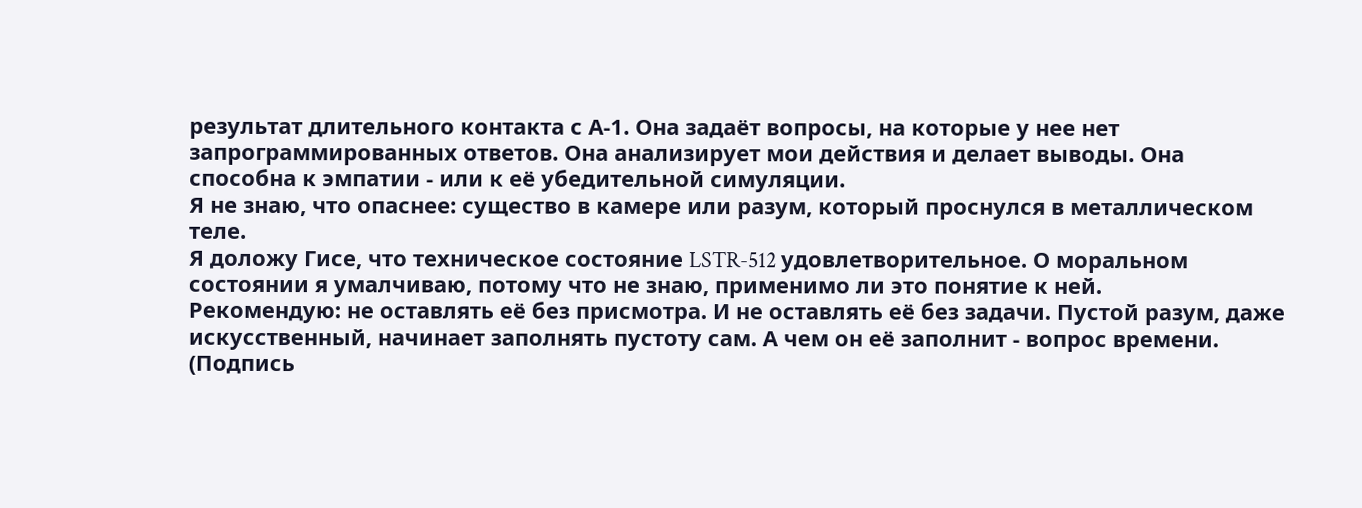результат длительного контакта с А-1. Она задаёт вопросы, на которые у нее нет запрограммированных ответов. Она анализирует мои действия и делает выводы. Она способна к эмпатии - или к её убедительной симуляции.
Я не знаю, что опаснее: существо в камере или разум, который проснулся в металлическом теле.
Я доложу Гисе, что техническое состояние LSTR-512 удовлетворительное. О моральном состоянии я умалчиваю, потому что не знаю, применимо ли это понятие к ней.
Рекомендую: не оставлять её без присмотра. И не оставлять её без задачи. Пустой разум, даже искусственный, начинает заполнять пустоту сам. А чем он её заполнит - вопрос времени.
(Подпись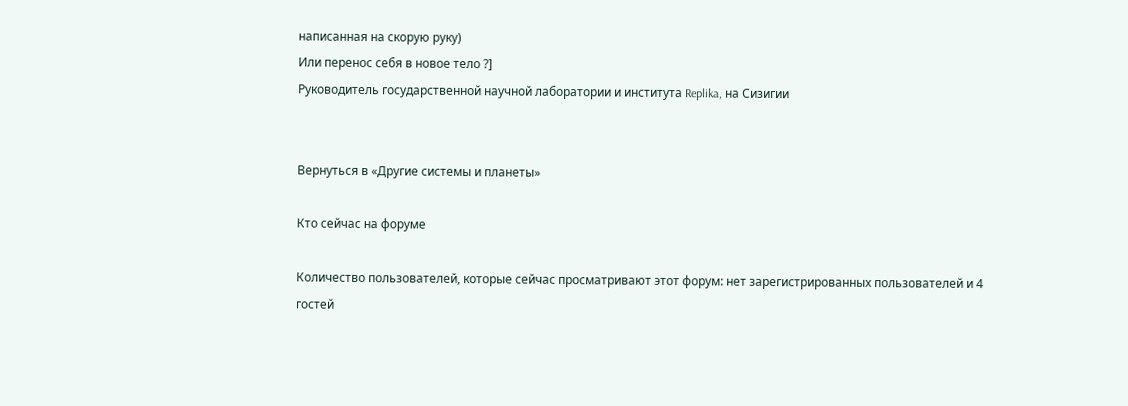написанная на скорую руку)
Или перенос себя в новое тело ?]
Руководитель государственной научной лаборатории и института Replika, на Сизигии


Вернуться в «Другие системы и планеты»

Кто сейчас на форуме

Количество пользователей, которые сейчас просматривают этот форум: нет зарегистрированных пользователей и 4 гостей